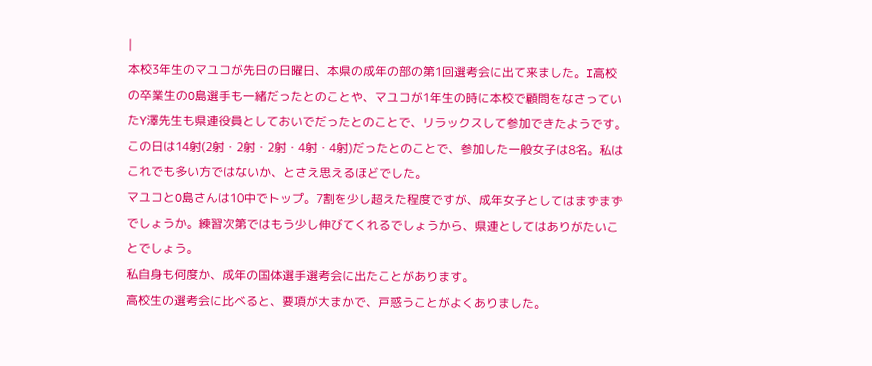|
本校3年生のマユコが先日の日曜日、本県の成年の部の第1回選考会に出て来ました。I高校の卒業生のO島選手も一緒だったとのことや、マユコが1年生の時に本校で顧問をなさっていたY澤先生も県連役員としておいでだったとのことで、リラックスして参加できたようです。
この日は14射(2射・2射・2射・4射・4射)だったとのことで、参加した一般女子は8名。私はこれでも多い方ではないか、とさえ思えるほどでした。
マユコとO島さんは10中でトップ。7割を少し超えた程度ですが、成年女子としてはまずまずでしょうか。練習次第ではもう少し伸びてくれるでしょうから、県連としてはありがたいことでしょう。
私自身も何度か、成年の国体選手選考会に出たことがあります。
高校生の選考会に比べると、要項が大まかで、戸惑うことがよくありました。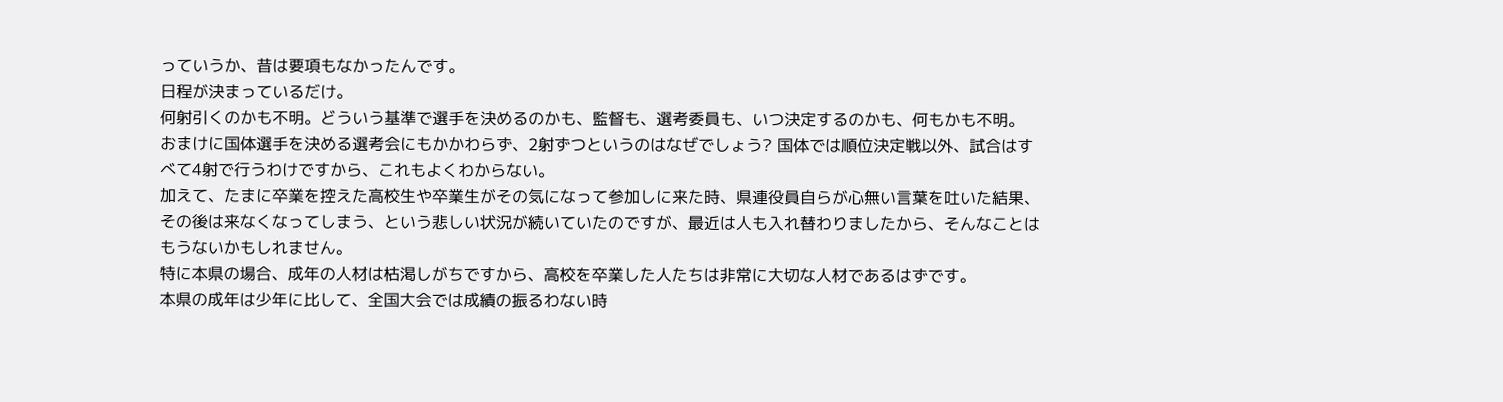っていうか、昔は要項もなかったんです。
日程が決まっているだけ。
何射引くのかも不明。どういう基準で選手を決めるのかも、監督も、選考委員も、いつ決定するのかも、何もかも不明。
おまけに国体選手を決める選考会にもかかわらず、2射ずつというのはなぜでしょう? 国体では順位決定戦以外、試合はすべて4射で行うわけですから、これもよくわからない。
加えて、たまに卒業を控えた高校生や卒業生がその気になって参加しに来た時、県連役員自らが心無い言葉を吐いた結果、その後は来なくなってしまう、という悲しい状況が続いていたのですが、最近は人も入れ替わりましたから、そんなことはもうないかもしれません。
特に本県の場合、成年の人材は枯渇しがちですから、高校を卒業した人たちは非常に大切な人材であるはずです。
本県の成年は少年に比して、全国大会では成績の振るわない時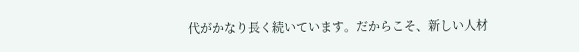代がかなり長く続いています。だからこそ、新しい人材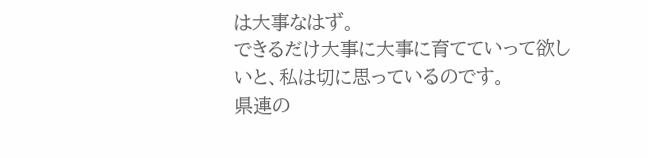は大事なはず。
できるだけ大事に大事に育てていって欲しいと、私は切に思っているのです。
県連の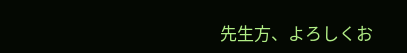先生方、よろしくお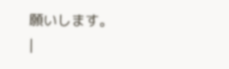願いします。
|